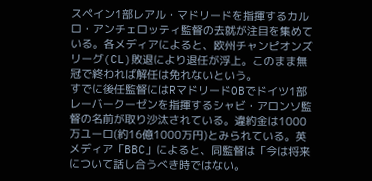スペイン1部レアル・マドリードを指揮するカルロ・アンチェロッティ監督の去就が注目を集めている。各メディアによると、欧州チャンピオンズリーグ(CL)敗退により退任が浮上。このまま無冠で終われば解任は免れないという。
すでに後任監督にはRマドリードOBでドイツ1部レーバークーゼンを指揮するシャビ・アロンソ監督の名前が取り沙汰されている。違約金は1000万ユーロ(約16億1000万円)とみられている。英メディア「BBC」によると、同監督は「今は将来について話し合うべき時ではない。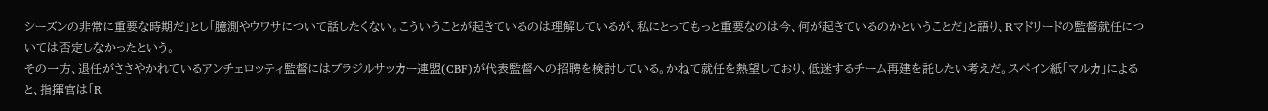シーズンの非常に重要な時期だ」とし「臆測やウワサについて話したくない。こういうことが起きているのは理解しているが、私にとってもっと重要なのは今、何が起きているのかということだ」と語り、Rマドリードの監督就任については否定しなかったという。
その一方、退任がささやかれているアンチェロッティ監督にはブラジルサッカー連盟(CBF)が代表監督への招聘を検討している。かねて就任を熱望しており、低迷するチーム再建を託したい考えだ。スペイン紙「マルカ」によると、指揮官は「R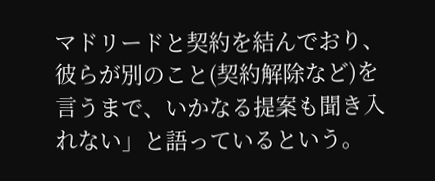マドリードと契約を結んでおり、彼らが別のこと(契約解除など)を言うまで、いかなる提案も聞き入れない」と語っているという。